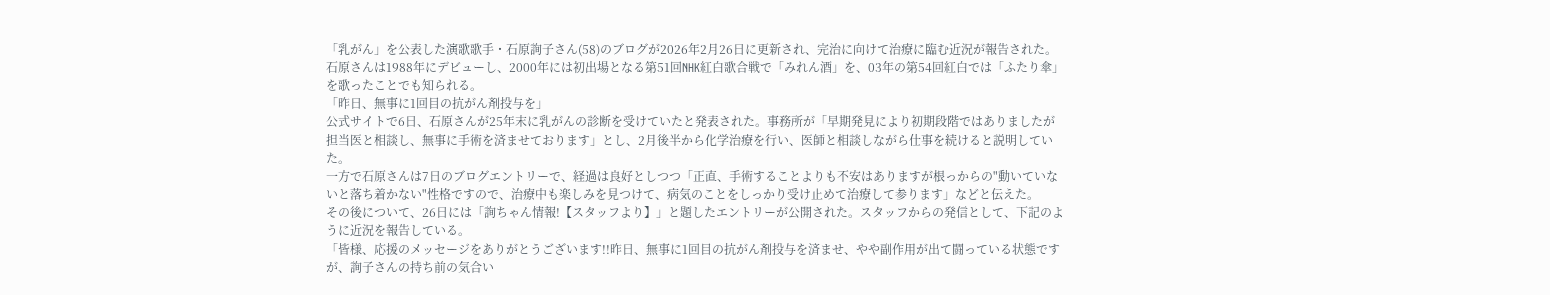「乳がん」を公表した演歌歌手・石原詢子さん(58)のブログが2026年2月26日に更新され、完治に向けて治療に臨む近況が報告された。
石原さんは1988年にデビューし、2000年には初出場となる第51回NHK紅白歌合戦で「みれん酒」を、03年の第54回紅白では「ふたり傘」を歌ったことでも知られる。
「昨日、無事に1回目の抗がん剤投与を」
公式サイトで6日、石原さんが25年末に乳がんの診断を受けていたと発表された。事務所が「早期発⾒により初期段階ではありましたが担当医と相談し、無事に⼿術を済ませております」とし、2月後半から化学治療を行い、医師と相談しながら仕事を続けると説明していた。
一方で石原さんは7日のブログエントリーで、経過は良好としつつ「正直、手術することよりも不安はありますが根っからの"動いていないと落ち着かない"性格ですので、治療中も楽しみを見つけて、病気のことをしっかり受け止めて治療して参ります」などと伝えた。
その後について、26日には「詢ちゃん情報!【スタッフより】」と題したエントリーが公開された。スタッフからの発信として、下記のように近況を報告している。
「皆様、応援のメッセージをありがとうございます!!昨日、無事に1回目の抗がん剤投与を済ませ、やや副作用が出て闘っている状態ですが、詢子さんの持ち前の気合い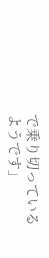で乗り切っているようです」